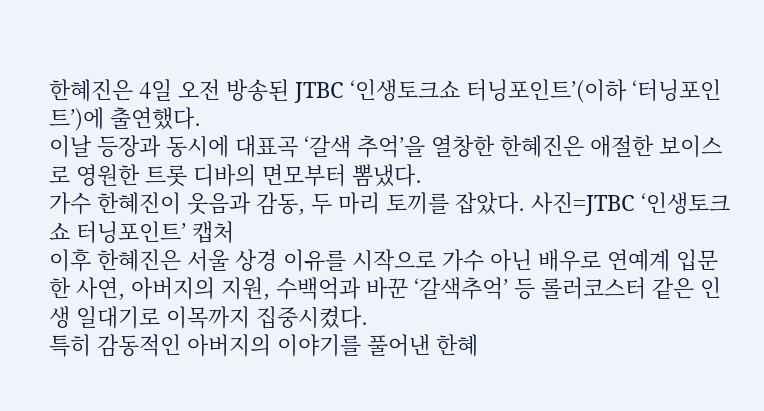한혜진은 4일 오전 방송된 JTBC ‘인생토크쇼 터닝포인트’(이하 ‘터닝포인트’)에 출연했다.
이날 등장과 동시에 대표곡 ‘갈색 추억’을 열창한 한혜진은 애절한 보이스로 영원한 트롯 디바의 면모부터 뽐냈다.
가수 한혜진이 웃음과 감동, 두 마리 토끼를 잡았다. 사진=JTBC ‘인생토크쇼 터닝포인트’ 캡처
이후 한혜진은 서울 상경 이유를 시작으로 가수 아닌 배우로 연예계 입문한 사연, 아버지의 지원, 수백억과 바꾼 ‘갈색추억’ 등 롤러코스터 같은 인생 일대기로 이목까지 집중시켰다.
특히 감동적인 아버지의 이야기를 풀어낸 한혜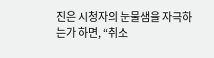진은 시청자의 눈물샘을 자극하는가 하면, “취소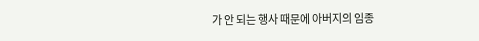가 안 되는 행사 때문에 아버지의 임종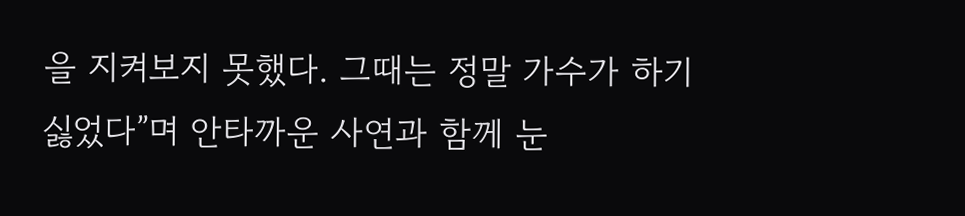을 지켜보지 못했다. 그때는 정말 가수가 하기 싫었다”며 안타까운 사연과 함께 눈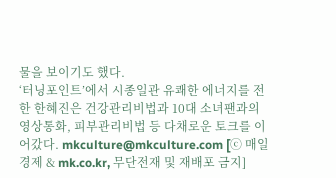물을 보이기도 했다.
‘터닝포인트’에서 시종일관 유쾌한 에너지를 전한 한혜진은 건강관리비법과 10대 소녀팬과의 영상통화, 피부관리비법 등 다채로운 토크를 이어갔다. mkculture@mkculture.com [ⓒ 매일경제 & mk.co.kr, 무단전재 및 재배포 금지]